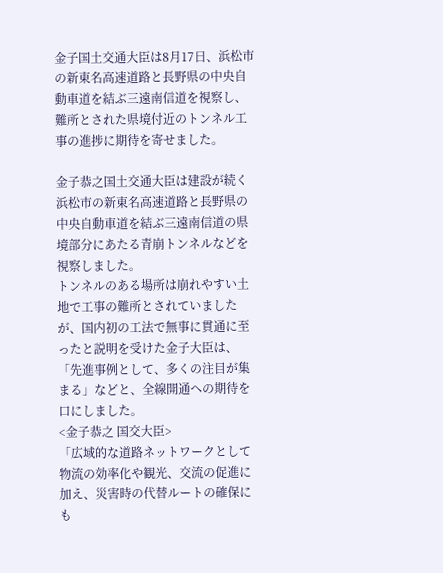金子国土交通大臣は8月17日、浜松市の新東名高速道路と長野県の中央自動車道を結ぶ三遠南信道を視察し、難所とされた県境付近のトンネル工事の進捗に期待を寄せました。

金子恭之国土交通大臣は建設が続く浜松市の新東名高速道路と長野県の中央自動車道を結ぶ三遠南信道の県境部分にあたる青崩トンネルなどを視察しました。
トンネルのある場所は崩れやすい土地で工事の難所とされていましたが、国内初の工法で無事に貫通に至ったと説明を受けた金子大臣は、「先進事例として、多くの注目が集まる」などと、全線開通への期待を口にしました。
<金子恭之 国交大臣>
「広域的な道路ネットワークとして物流の効率化や観光、交流の促進に加え、災害時の代替ルートの確保にも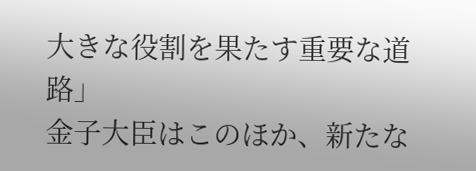大きな役割を果たす重要な道路」
金子大臣はこのほか、新たな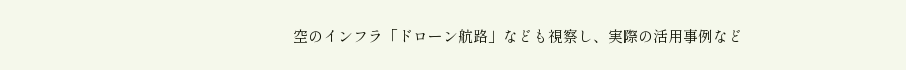空のインフラ「ドローン航路」なども視察し、実際の活用事例など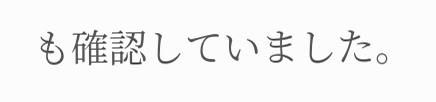も確認していました。